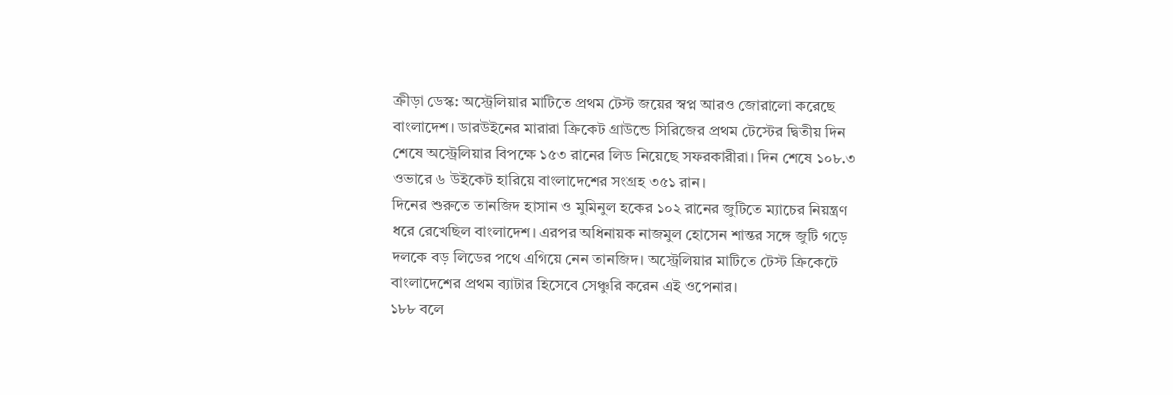ক্রীড়া ডেস্ক: অস্ট্রেলিয়ার মাটিতে প্রথম টেস্ট জয়ের স্বপ্ন আরও জোরালো করেছে বাংলাদেশ। ডারউইনের মারারা ক্রিকেট গ্রাউন্ডে সিরিজের প্রথম টেস্টের দ্বিতীয় দিন শেষে অস্ট্রেলিয়ার বিপক্ষে ১৫৩ রানের লিড নিয়েছে সফরকারীরা। দিন শেষে ১০৮.৩ ওভারে ৬ উইকেট হারিয়ে বাংলাদেশের সংগ্রহ ৩৫১ রান।
দিনের শুরুতে তানজিদ হাসান ও মুমিনুল হকের ১০২ রানের জুটিতে ম্যাচের নিয়ন্ত্রণ ধরে রেখেছিল বাংলাদেশ। এরপর অধিনায়ক নাজমুল হোসেন শান্তর সঙ্গে জুটি গড়ে দলকে বড় লিডের পথে এগিয়ে নেন তানজিদ। অস্ট্রেলিয়ার মাটিতে টেস্ট ক্রিকেটে বাংলাদেশের প্রথম ব্যাটার হিসেবে সেঞ্চুরি করেন এই ওপেনার।
১৮৮ বলে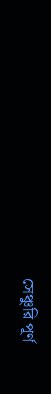সেঞ্চুরি পূর্ণ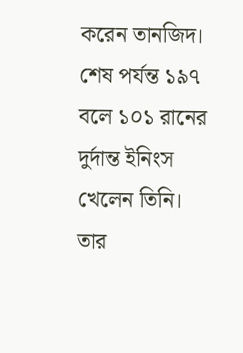করেন তানজিদ। শেষ পর্যন্ত ১৯৭ বলে ১০১ রানের দুর্দান্ত ইনিংস খেলেন তিনি। তার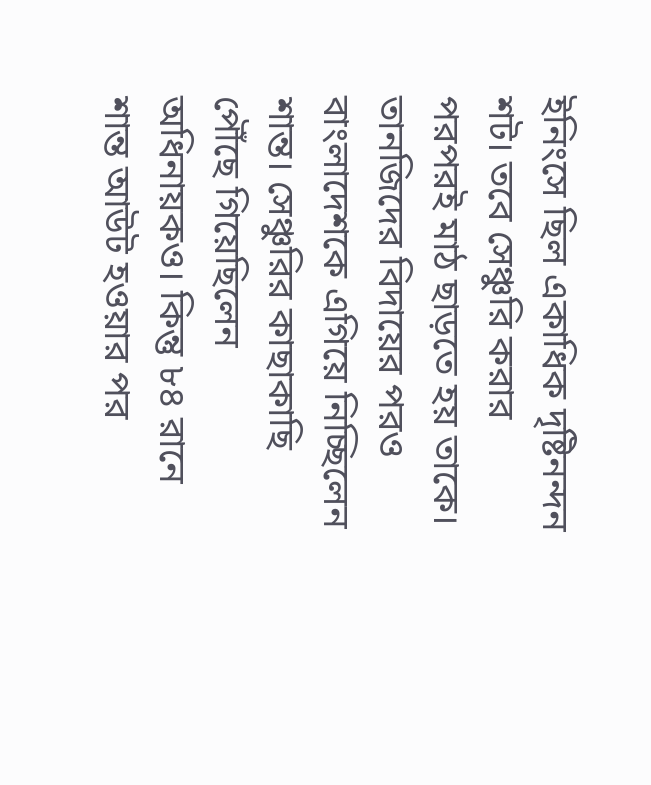ইনিংসে ছিল একাধিক দৃষ্টিনন্দন শট। তবে সেঞ্চুরি করার পরপরই মাঠ ছাড়তে হয় তাকে।
তানজিদের বিদায়ের পরও বাংলাদেশকে এগিয়ে নিচ্ছিলেন শান্ত। সেঞ্চুরির কাছাকাছি পৌঁছে গিয়েছিলেন অধিনায়কও। কিন্তু ৮৪ রানে শান্ত আউট হওয়ার পর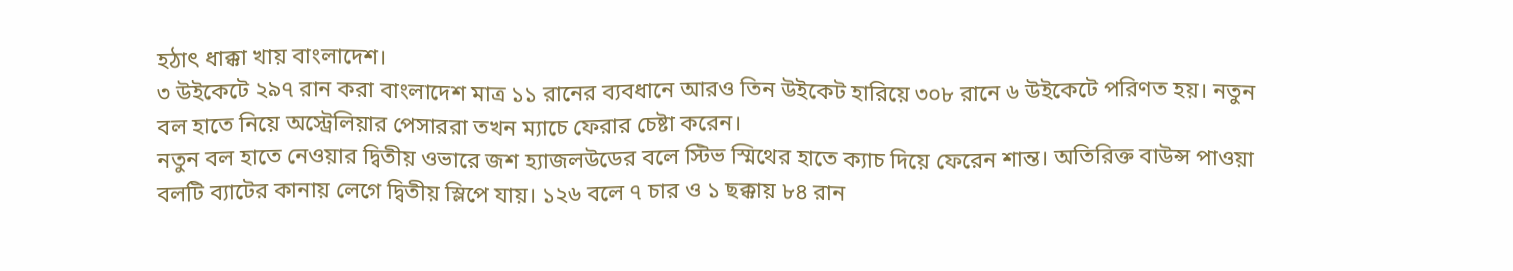হঠাৎ ধাক্কা খায় বাংলাদেশ।
৩ উইকেটে ২৯৭ রান করা বাংলাদেশ মাত্র ১১ রানের ব্যবধানে আরও তিন উইকেট হারিয়ে ৩০৮ রানে ৬ উইকেটে পরিণত হয়। নতুন বল হাতে নিয়ে অস্ট্রেলিয়ার পেসাররা তখন ম্যাচে ফেরার চেষ্টা করেন।
নতুন বল হাতে নেওয়ার দ্বিতীয় ওভারে জশ হ্যাজলউডের বলে স্টিভ স্মিথের হাতে ক্যাচ দিয়ে ফেরেন শান্ত। অতিরিক্ত বাউন্স পাওয়া বলটি ব্যাটের কানায় লেগে দ্বিতীয় স্লিপে যায়। ১২৬ বলে ৭ চার ও ১ ছক্কায় ৮৪ রান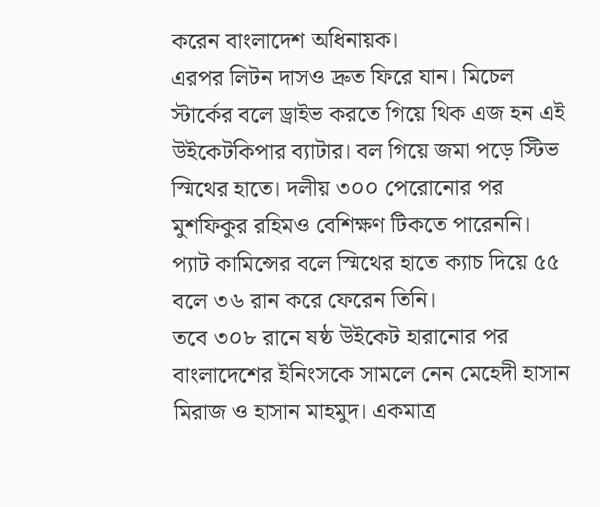করেন বাংলাদেশ অধিনায়ক।
এরপর লিটন দাসও দ্রুত ফিরে যান। মিচেল স্টার্কের বলে ড্রাইভ করতে গিয়ে থিক এজ হন এই উইকেটকিপার ব্যাটার। বল গিয়ে জমা পড়ে স্টিভ স্মিথের হাতে। দলীয় ৩০০ পেরোনোর পর মুশফিকুর রহিমও বেশিক্ষণ টিকতে পারেননি। প্যাট কামিন্সের বলে স্মিথের হাতে ক্যাচ দিয়ে ৫৫ বলে ৩৬ রান করে ফেরেন তিনি।
তবে ৩০৮ রানে ষষ্ঠ উইকেট হারানোর পর বাংলাদেশের ইনিংসকে সামলে নেন মেহেদী হাসান মিরাজ ও হাসান মাহমুদ। একমাত্র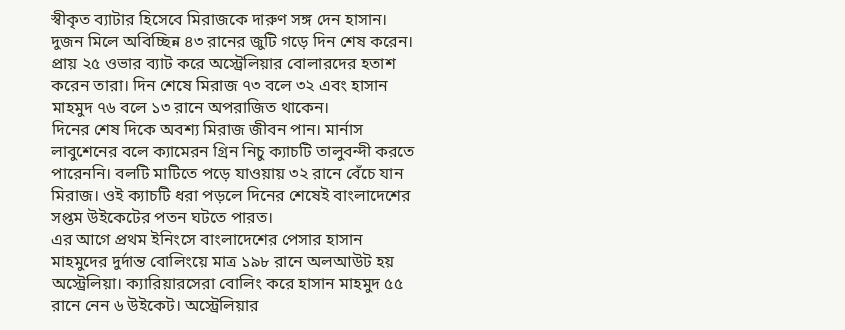স্বীকৃত ব্যাটার হিসেবে মিরাজকে দারুণ সঙ্গ দেন হাসান। দুজন মিলে অবিচ্ছিন্ন ৪৩ রানের জুটি গড়ে দিন শেষ করেন।
প্রায় ২৫ ওভার ব্যাট করে অস্ট্রেলিয়ার বোলারদের হতাশ করেন তারা। দিন শেষে মিরাজ ৭৩ বলে ৩২ এবং হাসান মাহমুদ ৭৬ বলে ১৩ রানে অপরাজিত থাকেন।
দিনের শেষ দিকে অবশ্য মিরাজ জীবন পান। মার্নাস লাবুশেনের বলে ক্যামেরন গ্রিন নিচু ক্যাচটি তালুবন্দী করতে পারেননি। বলটি মাটিতে পড়ে যাওয়ায় ৩২ রানে বেঁচে যান মিরাজ। ওই ক্যাচটি ধরা পড়লে দিনের শেষেই বাংলাদেশের সপ্তম উইকেটের পতন ঘটতে পারত।
এর আগে প্রথম ইনিংসে বাংলাদেশের পেসার হাসান মাহমুদের দুর্দান্ত বোলিংয়ে মাত্র ১৯৮ রানে অলআউট হয় অস্ট্রেলিয়া। ক্যারিয়ারসেরা বোলিং করে হাসান মাহমুদ ৫৫ রানে নেন ৬ উইকেট। অস্ট্রেলিয়ার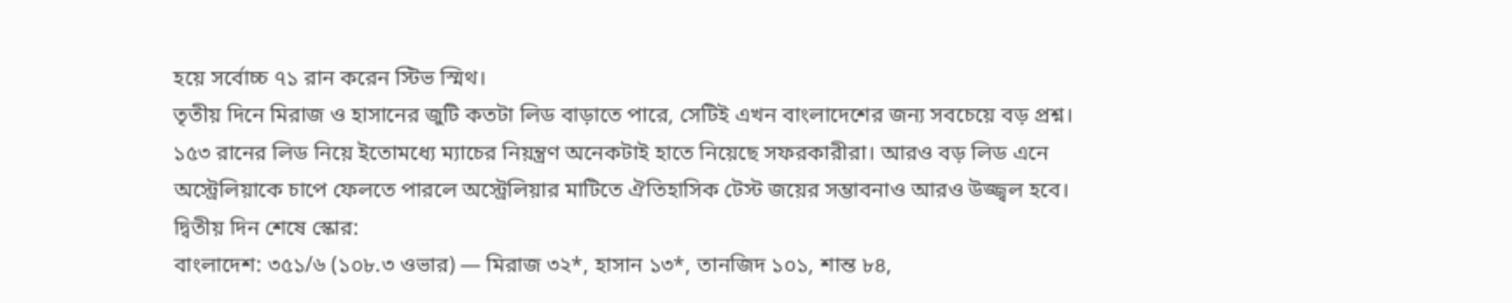হয়ে সর্বোচ্চ ৭১ রান করেন স্টিভ স্মিথ।
তৃতীয় দিনে মিরাজ ও হাসানের জুটি কতটা লিড বাড়াতে পারে, সেটিই এখন বাংলাদেশের জন্য সবচেয়ে বড় প্রশ্ন। ১৫৩ রানের লিড নিয়ে ইতোমধ্যে ম্যাচের নিয়ন্ত্রণ অনেকটাই হাতে নিয়েছে সফরকারীরা। আরও বড় লিড এনে অস্ট্রেলিয়াকে চাপে ফেলতে পারলে অস্ট্রেলিয়ার মাটিতে ঐতিহাসিক টেস্ট জয়ের সম্ভাবনাও আরও উজ্জ্বল হবে।
দ্বিতীয় দিন শেষে স্কোর:
বাংলাদেশ: ৩৫১/৬ (১০৮.৩ ওভার) — মিরাজ ৩২*, হাসান ১৩*, তানজিদ ১০১, শান্ত ৮৪,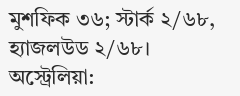মুশফিক ৩৬; স্টার্ক ২/৬৮, হ্যাজলউড ২/৬৮।
অস্ট্রেলিয়া: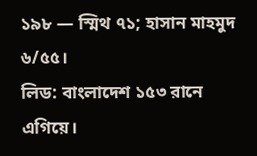১৯৮ — স্মিথ ৭১; হাসান মাহমুদ ৬/৫৫।
লিড: বাংলাদেশ ১৫৩ রানে এগিয়ে।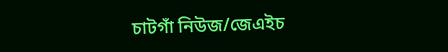চাটগাঁ নিউজ/জেএইচ